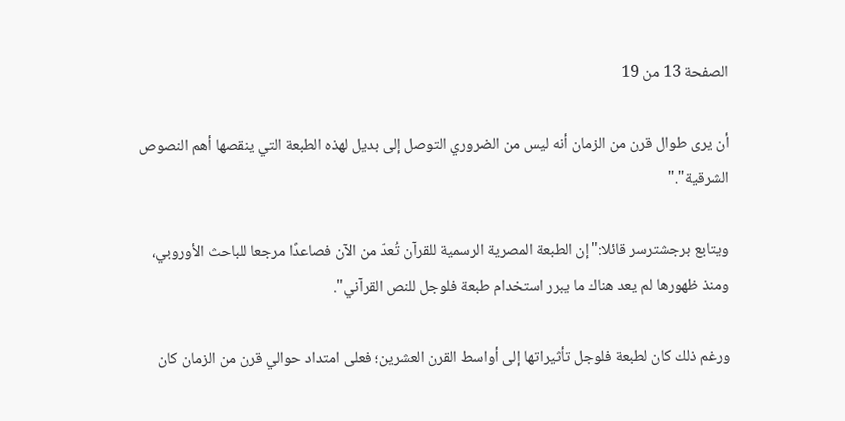الصفحة 13 من 19

أن يرى طوال قرن من الزمان أنه ليس من الضروري التوصل إلى بديل لهذه الطبعة التي ينقصها أهم النصوص الشرقية"."

ويتابع برجشترسر قائلا:"إن الطبعة المصرية الرسمية للقرآن تُعدّ من الآن فصاعدًا مرجعا للباحث الأوروبي، ومنذ ظهورها لم يعد هناك ما يبرر استخدام طبعة فلوجل للنص القرآني".

ورغم ذلك كان لطبعة فلوجل تأثيراتها إلى أواسط القرن العشرين؛ فعلى امتداد حوالي قرن من الزمان كان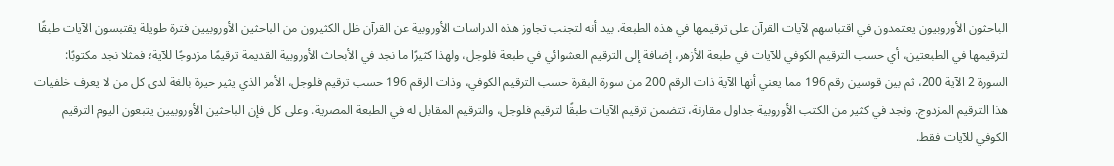الباحثون الأوروبيون يعتمدون في اقتباسهم لآيات القرآن على ترقيمها في هذه الطبعة. بيد أنه لتجنب تجاوز هذه الدراسات الأوروبية عن القرآن ظل الكثيرون من الباحثين الأوروبيين فترة طويلة يقتبسون الآيات طبقًا لترقيمها في الطبعتين، أي حسب الترقيم الكوفي للآيات في طبعة الأزهر، إضافة إلى الترقيم العشوائي في طبعة فلوجل، ولهذا كثيرًا ما نجد في الأبحاث الأوروبية القديمة ترقيمًا مزدوجًا للآية؛ فمثلا نجد مكتوبًا: السورة 2 الآية 200، ثم بين قوسين رقم 196 مما يعني أنها الآية ذات الرقم 200 من سورة البقرة حسب الترقيم الكوفي، وذات الرقم 196 حسب ترقيم فلوجل، الأمر الذي يثير حيرة بالغة لدى كل من لا يعرف خلفيات هذا الترقيم المزدوج. ونجد في كثير من الكتب الأوروبية جداول مقارنة، تتضمن ترقيم الآيات طبقًا لترقيم فلوجل، والترقيم المقابل له في الطبعة المصرية. وعلى كل فإن الباحثين الأوروبيين يتبعون اليوم الترقيم الكوفي للآيات فقط.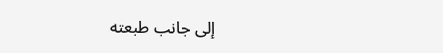إلى جانب طبعته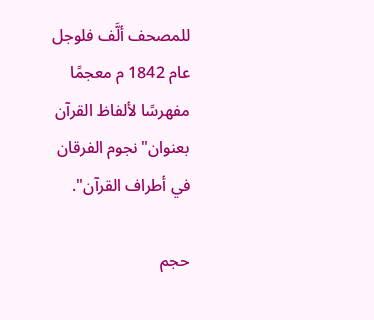للمصحف ألَّف فلوجل عام 1842 م معجمًا مفهرسًا لألفاظ القرآن بعنوان"نجوم الفرقان في أطراف القرآن".

حجم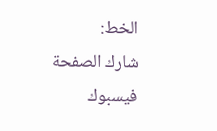الخط:
شارك الصفحة
فيسبوك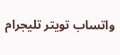واتساب تويتر تليجرام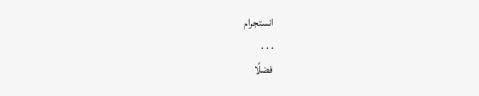انستجرام
. . .
فضلًا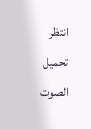انتظر تحميل الصوت